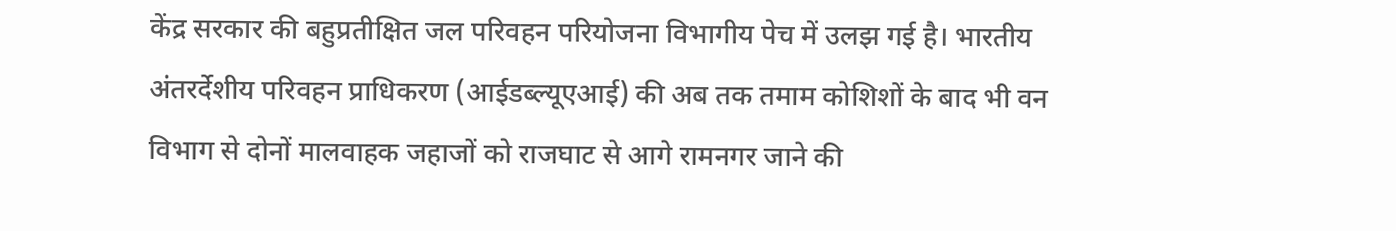केंद्र सरकार की बहुप्रतीक्षित जल परिवहन परियोजना विभागीय पेच में उलझ गई है। भारतीय अंतरर्देशीय परिवहन प्राधिकरण (आईडब्ल्यूएआई) की अब तक तमाम कोशिशों के बाद भी वन विभाग से दोनों मालवाहक जहाजों को राजघाट से आगे रामनगर जाने की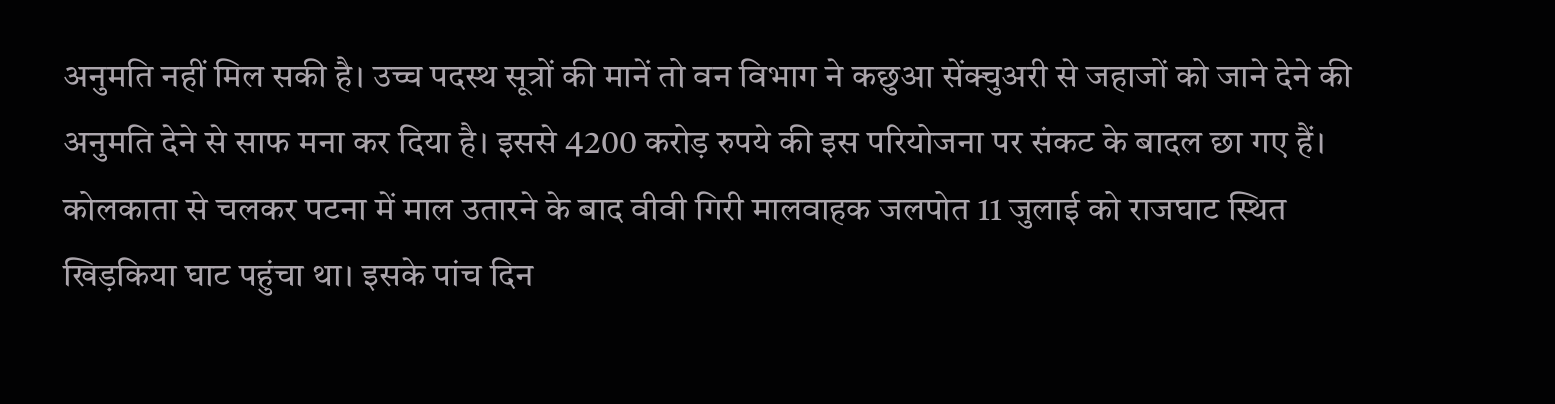अनुमति नहीं मिल सकी है। उच्च पदस्थ सूत्रों की मानें तो वन विभाग ने कछुआ सेंक्चुअरी से जहाजों को जाने देने की अनुमति देने से साफ मना कर दिया है। इससे 4200 करोड़ रुपये की इस परियोजना पर संकट के बादल छा गए हैं।
कोलकाता से चलकर पटना में माल उतारने के बाद वीवी गिरी मालवाहक जलपोत 11 जुलाई को राजघाट स्थित खिड़किया घाट पहुंचा था। इसके पांच दिन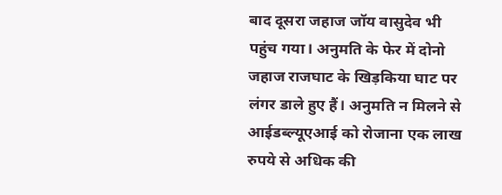बाद दूसरा जहाज जॉय वासुदेव भी पहुंच गया। अनुमति के फेर में दोनो जहाज राजघाट के खिड़किया घाट पर लंगर डाले हुए हैं। अनुमति न मिलने से आईडब्ल्यूएआई को रोजाना एक लाख रुपये से अधिक की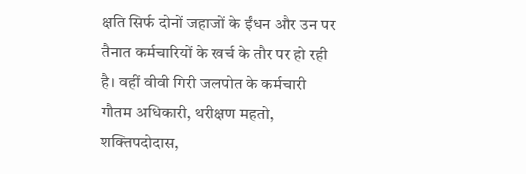क्षति सिर्फ दोनों जहाजों के ईंधन और उन पर तैनात कर्मचारियों के खर्च के तौर पर हो रही है। वहीं वीवी गिरी जलपोत के कर्मचारी गौतम अधिकारी, थरीक्षण महतो, शक्तिपदोदास,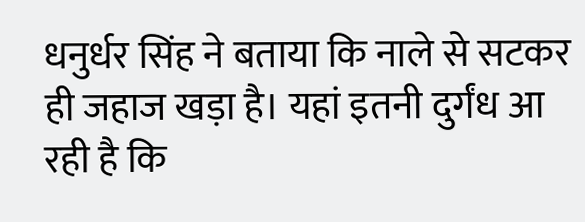धनुर्धर सिंह ने बताया कि नाले से सटकर ही जहाज खड़ा है। यहां इतनी दुर्गंध आ रही है कि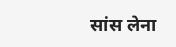सांस लेना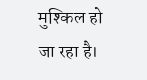मुश्किल हो जा रहा है।